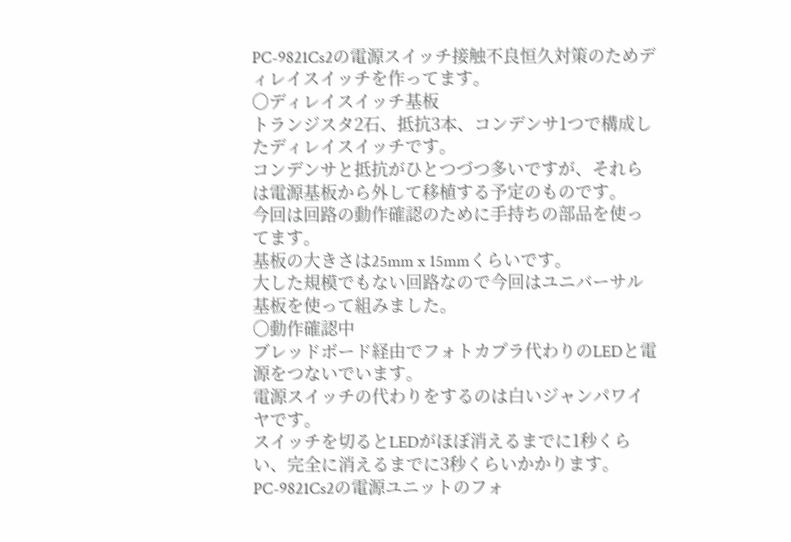PC-9821Cs2の電源スイッチ接触不良恒久対策のためディレイスイッチを作ってます。
〇ディレイスイッチ基板
トランジスタ2石、抵抗3本、コンデンサ1つで構成したディレイスイッチです。
コンデンサと抵抗がひとつづつ多いですが、それらは電源基板から外して移植する予定のものです。
今回は回路の動作確認のために手持ちの部品を使ってます。
基板の大きさは25mm x 15mmくらいです。
大した規模でもない回路なので今回はユニバーサル基板を使って組みました。
〇動作確認中
ブレッドボード経由でフォトカプラ代わりのLEDと電源をつないでいます。
電源スイッチの代わりをするのは白いジャンパワイヤです。
スイッチを切るとLEDがほぼ消えるまでに1秒くらい、完全に消えるまでに3秒くらいかかります。
PC-9821Cs2の電源ユニットのフォ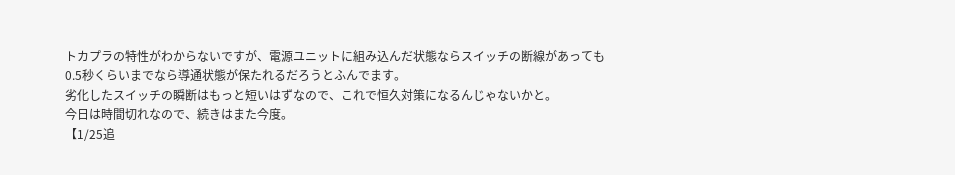トカプラの特性がわからないですが、電源ユニットに組み込んだ状態ならスイッチの断線があっても0.5秒くらいまでなら導通状態が保たれるだろうとふんでます。
劣化したスイッチの瞬断はもっと短いはずなので、これで恒久対策になるんじゃないかと。
今日は時間切れなので、続きはまた今度。
【1/25追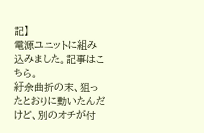記】
電源ユニットに組み込みました。記事はこちら。
紆余曲折の末、狙ったとおりに動いたんだけど、別のオチが付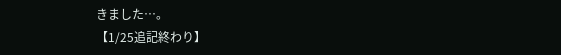きました…。
【1/25追記終わり】